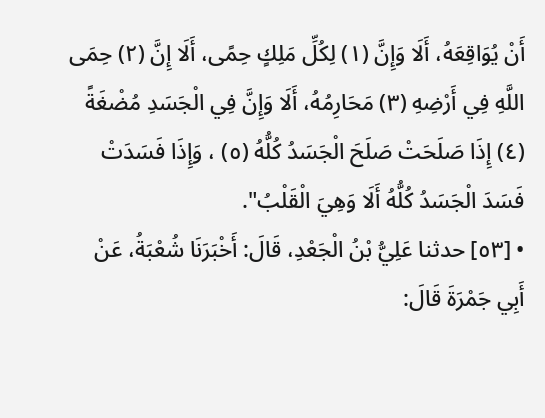أَنْ يُوَاقِعَهُ، أَلَا وَإِنَّ (١) لِكُلِّ مَلِكٍ حِمًى، أَلَا إِنَّ (٢) حِمَى اللَّهِ فِي أَرْضِهِ (٣) مَحَارِمُهُ، أَلَا وَإِنَّ فِي الْجَسَدِ مُضْغَةً (٤) إِذَا صَلَحَتْ صَلَحَ الْجَسَدُ كُلُّهُ (٥) ، وَإِذَا فَسَدَتْ فَسَدَ الْجَسَدُ كُلُّهُ أَلَا وَهِيَ الْقَلْبُ".
• [٥٣] حدثنا عَلِيُّ بْنُ الْجَعْدِ، قَالَ: أَخْبَرَنَا شُعْبَةُ، عَنْ أَبِي جَمْرَةَ قَالَ: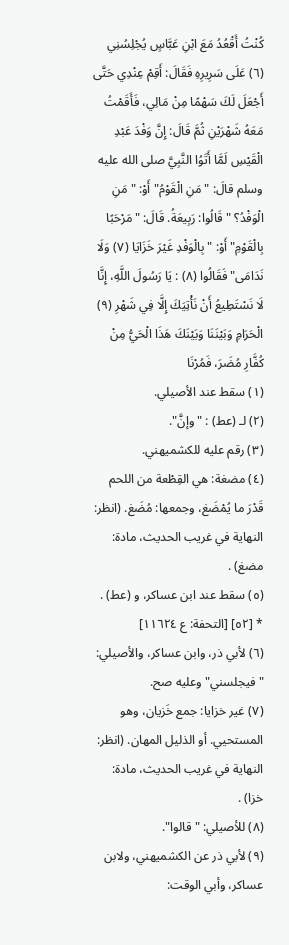كُنْتُ أَقْعُدُ مَعَ ابْنِ عَبَّاسٍ يُجْلِسُنِي (٦) عَلَى سَرِيرِهِ فَقَالَ: أَقِمْ عِنْدِي حَتَّى أَجْعَلَ لَكَ سَهْمًا مِنْ مَالِي، فَأَقَمْتُ مَعَهُ شَهْرَيْنِ ثُمَّ قَالَ: إِنَّ وَفْدَ عَبْدِ الْقَيْسِ لَمَّا أَتَوُا النَّبِيَّ صلى الله عليه وسلم قالَ: "مَنِ الْقَوْمُ" أَوْ: "مَنِ الْوَفْدُ؟ " قَالُوا: رَبِيعَةُ. قَالَ: "مَرْحَبًا بِالْقَوْمِ" أَوْ: "بِالْوَفْدِ غَيْرَ خَزَايَا (٧) وَلَا نَدَامَى" فَقَالُوا (٨) : يَا رَسُولَ اللَّهِ، إِنَّا لَا نَسْتَطِيعُ أَنْ نَأْتِيَكَ إِلَّا فِي شَهْرِ (٩) الْحَرَامِ وَبَيْنَنَا وَبَيْنَكَ هَذَا الْحَيُّ مِنْ كُفَّارِ مُضَرَ، فَمُرْنَا
(١) سقط عند الأصيلي.
(٢) لـ (عط) : "وإنَّ".
(٣) رقم عليه للكشميهني.
(٤) مضغة: هي القِطْعة من اللحم قَدْرَ ما يُمْضَغ، وجمعها: مُضَغ. (انظر: النهاية في غريب الحديث، مادة: مضغ) .
(٥) سقط عند ابن عساكر، و (عط) .
* [٥٢] [التحفة: ع ١١٦٢٤]
(٦) لأبي ذر، وابن عساكر، والأصيلي: "فيجلسني" وعليه صح.
(٧) غير خزايا: جمع خَزيان، وهو المستحيي. أو الذليل المهان. (انظر: النهاية في غريب الحديث، مادة: خزا) .
(٨) للأصيلي: "قالوا".
(٩) لأبي ذر عن الكشميهني، ولابن عساكر، وأبي الوقت: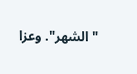"الشهر". وعزا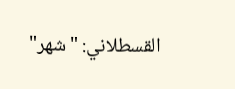القسطلاني: "شهر"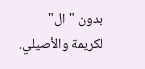بدون "ال" لكريمة والأصيلي.